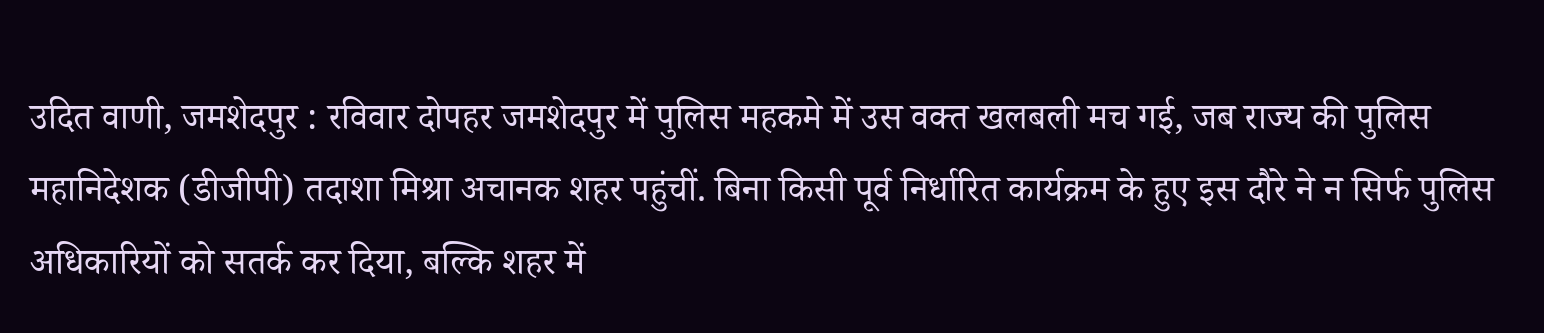उदित वाणी, जमशेदपुर : रविवार दोपहर जमशेदपुर में पुलिस महकमे में उस वक्त खलबली मच गई, जब राज्य की पुलिस महानिदेशक (डीजीपी) तदाशा मिश्रा अचानक शहर पहुंचीं. बिना किसी पूर्व निर्धारित कार्यक्रम के हुए इस दौरे ने न सिर्फ पुलिस अधिकारियों को सतर्क कर दिया, बल्कि शहर में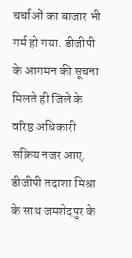चर्चाओं का बाजार भी गर्म हो गया. डीजीपी के आगमन की सूचना मिलते ही जिले के वरिष्ठ अधिकारी सक्रिय नजर आए.
डीजीपी तदाशा मिश्रा के साथ जमशेदपुर के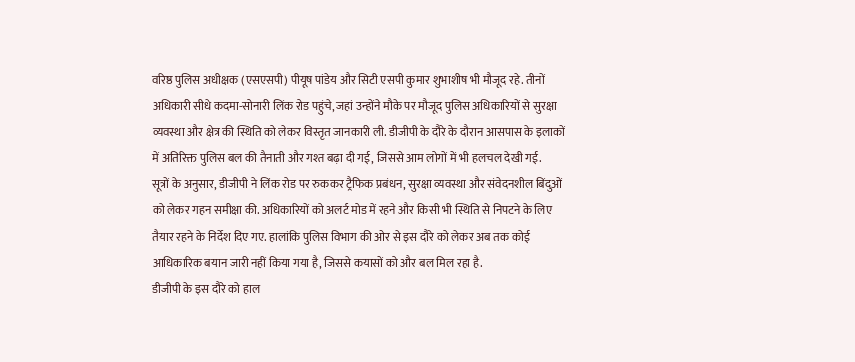वरिष्ठ पुलिस अधीक्षक (एसएसपी) पीयूष पांडेय और सिटी एसपी कुमार शुभाशीष भी मौजूद रहे. तीनों अधिकारी सीधे कदमा-सोनारी लिंक रोड पहुंचे, जहां उन्होंने मौके पर मौजूद पुलिस अधिकारियों से सुरक्षा व्यवस्था और क्षेत्र की स्थिति को लेकर विस्तृत जानकारी ली. डीजीपी के दौरे के दौरान आसपास के इलाकों में अतिरिक्त पुलिस बल की तैनाती और गश्त बढ़ा दी गई, जिससे आम लोगों में भी हलचल देखी गई.
सूत्रों के अनुसार, डीजीपी ने लिंक रोड पर रुककर ट्रैफिक प्रबंधन, सुरक्षा व्यवस्था और संवेदनशील बिंदुओं को लेकर गहन समीक्षा की. अधिकारियों को अलर्ट मोड में रहने और किसी भी स्थिति से निपटने के लिए तैयार रहने के निर्देश दिए गए. हालांकि पुलिस विभाग की ओर से इस दौरे को लेकर अब तक कोई आधिकारिक बयान जारी नहीं किया गया है, जिससे कयासों को और बल मिल रहा है.
डीजीपी के इस दौरे को हाल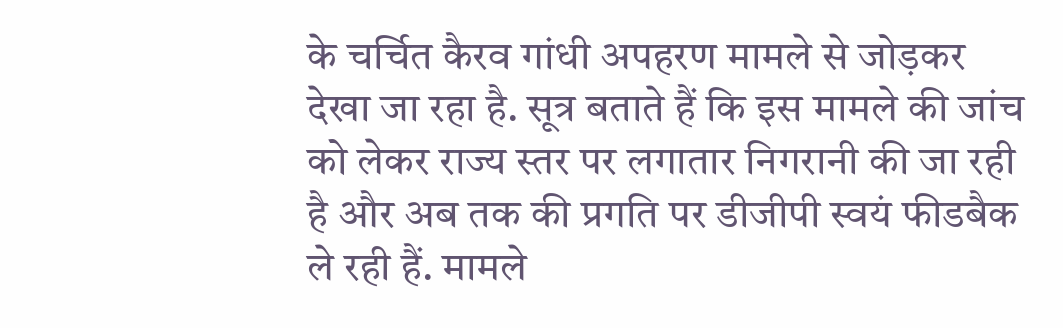के चर्चित कैरव गांधी अपहरण मामले से जोड़कर देखा जा रहा है. सूत्र बताते हैं कि इस मामले की जांच को लेकर राज्य स्तर पर लगातार निगरानी की जा रही है और अब तक की प्रगति पर डीजीपी स्वयं फीडबैक ले रही हैं. मामले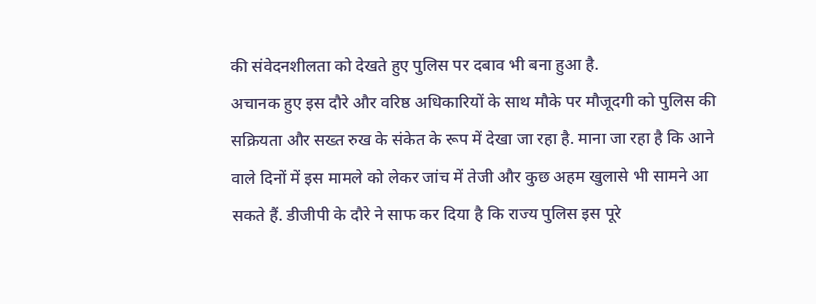की संवेदनशीलता को देखते हुए पुलिस पर दबाव भी बना हुआ है.
अचानक हुए इस दौरे और वरिष्ठ अधिकारियों के साथ मौके पर मौजूदगी को पुलिस की सक्रियता और सख्त रुख के संकेत के रूप में देखा जा रहा है. माना जा रहा है कि आने वाले दिनों में इस मामले को लेकर जांच में तेजी और कुछ अहम खुलासे भी सामने आ सकते हैं. डीजीपी के दौरे ने साफ कर दिया है कि राज्य पुलिस इस पूरे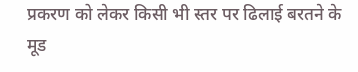प्रकरण को लेकर किसी भी स्तर पर ढिलाई बरतने के मूड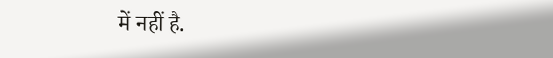में नहीं है.